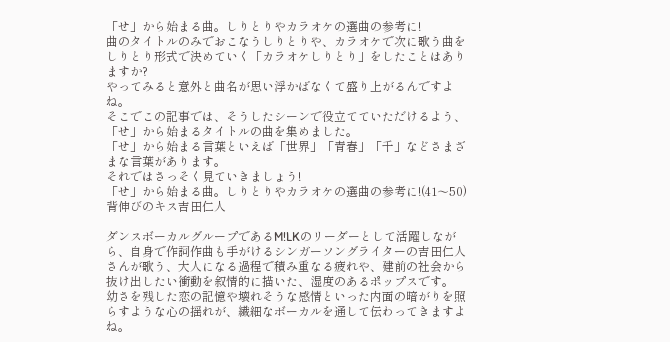「せ」から始まる曲。しりとりやカラオケの選曲の参考に!
曲のタイトルのみでおこなうしりとりや、カラオケで次に歌う曲をしりとり形式で決めていく「カラオケしりとり」をしたことはありますか?
やってみると意外と曲名が思い浮かばなくて盛り上がるんですよね。
そこでこの記事では、そうしたシーンで役立てていただけるよう、「せ」から始まるタイトルの曲を集めました。
「せ」から始まる言葉といえば「世界」「青春」「千」などさまざまな言葉があります。
それではさっそく見ていきましょう!
「せ」から始まる曲。しりとりやカラオケの選曲の参考に!(41〜50)
背伸びのキス吉田仁人

ダンスボーカルグループであるM!LKのリーダーとして活躍しながら、自身で作詞作曲も手がけるシンガーソングライターの吉田仁人さんが歌う、大人になる過程で積み重なる疲れや、建前の社会から抜け出したい衝動を叙情的に描いた、湿度のあるポップスです。
幼さを残した恋の記憶や壊れそうな感情といった内面の暗がりを照らすような心の揺れが、繊細なボーカルを通して伝わってきますよね。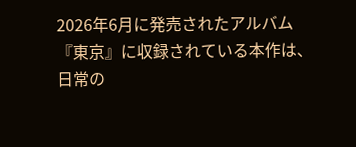2026年6月に発売されたアルバム『東京』に収録されている本作は、日常の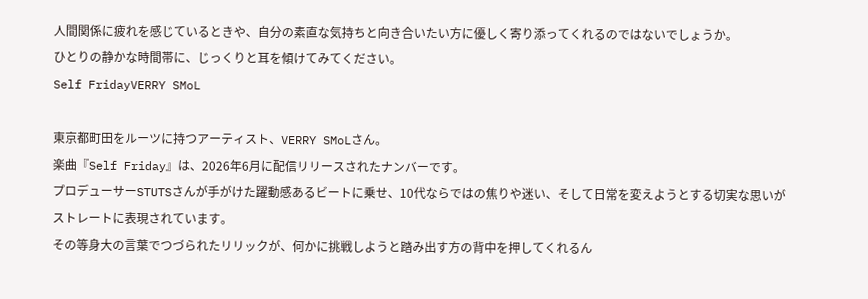人間関係に疲れを感じているときや、自分の素直な気持ちと向き合いたい方に優しく寄り添ってくれるのではないでしょうか。
ひとりの静かな時間帯に、じっくりと耳を傾けてみてください。
Self FridayVERRY SMoL

東京都町田をルーツに持つアーティスト、VERRY SMoLさん。
楽曲『Self Friday』は、2026年6月に配信リリースされたナンバーです。
プロデューサーSTUTSさんが手がけた躍動感あるビートに乗せ、10代ならではの焦りや迷い、そして日常を変えようとする切実な思いがストレートに表現されています。
その等身大の言葉でつづられたリリックが、何かに挑戦しようと踏み出す方の背中を押してくれるん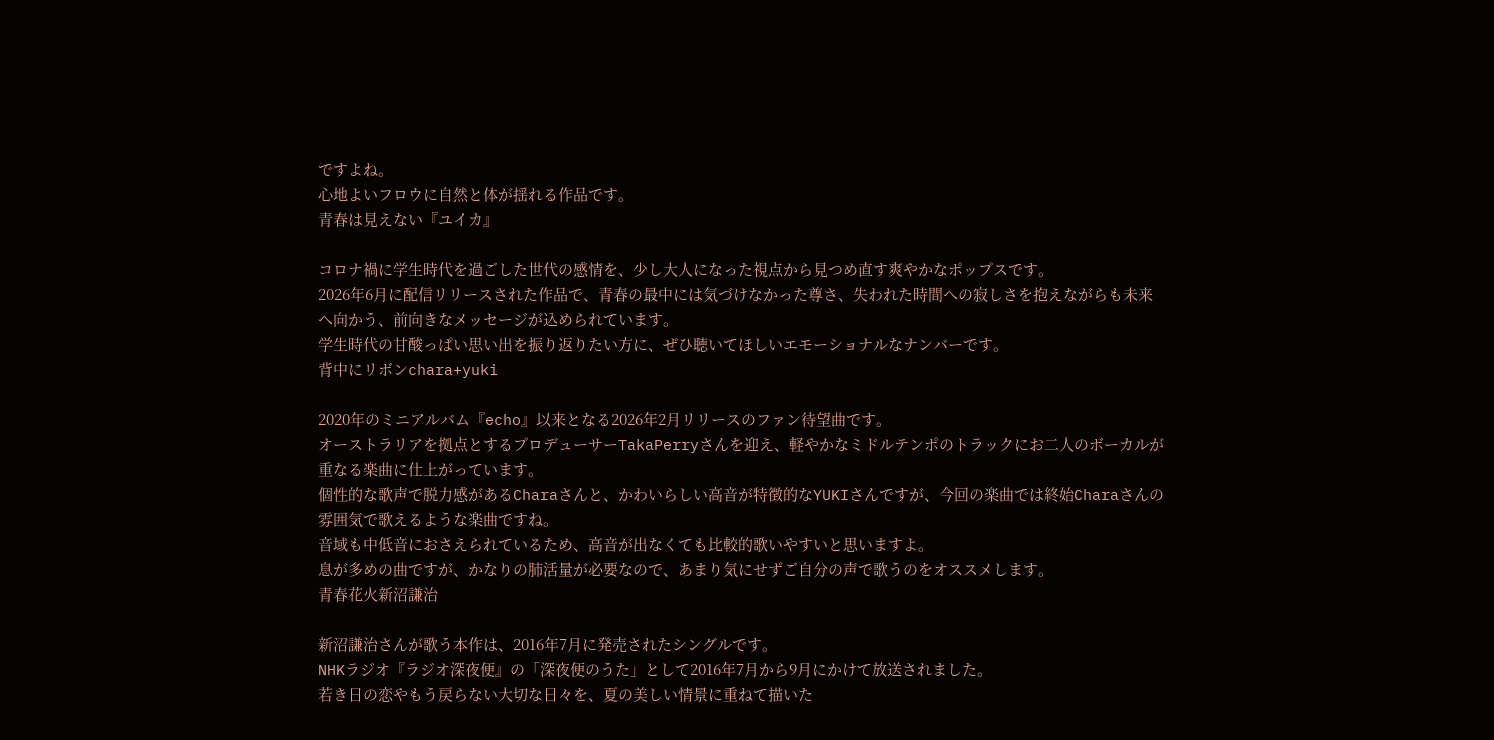ですよね。
心地よいフロウに自然と体が揺れる作品です。
青春は見えない『ユイカ』

コロナ禍に学生時代を過ごした世代の感情を、少し大人になった視点から見つめ直す爽やかなポップスです。
2026年6月に配信リリースされた作品で、青春の最中には気づけなかった尊さ、失われた時間への寂しさを抱えながらも未来へ向かう、前向きなメッセージが込められています。
学生時代の甘酸っぱい思い出を振り返りたい方に、ぜひ聴いてほしいエモーショナルなナンバーです。
背中にリボンchara+yuki

2020年のミニアルバム『echo』以来となる2026年2月リリースのファン待望曲です。
オーストラリアを拠点とするプロデューサーTakaPerryさんを迎え、軽やかなミドルテンポのトラックにお二人のボーカルが重なる楽曲に仕上がっています。
個性的な歌声で脱力感があるCharaさんと、かわいらしい高音が特徴的なYUKIさんですが、今回の楽曲では終始Charaさんの雰囲気で歌えるような楽曲ですね。
音域も中低音におさえられているため、高音が出なくても比較的歌いやすいと思いますよ。
息が多めの曲ですが、かなりの肺活量が必要なので、あまり気にせずご自分の声で歌うのをオススメします。
青春花火新沼謙治

新沼謙治さんが歌う本作は、2016年7月に発売されたシングルです。
NHKラジオ『ラジオ深夜便』の「深夜便のうた」として2016年7月から9月にかけて放送されました。
若き日の恋やもう戻らない大切な日々を、夏の美しい情景に重ねて描いた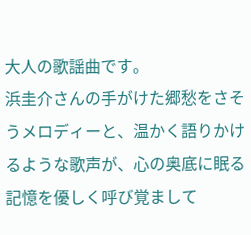大人の歌謡曲です。
浜圭介さんの手がけた郷愁をさそうメロディーと、温かく語りかけるような歌声が、心の奥底に眠る記憶を優しく呼び覚まして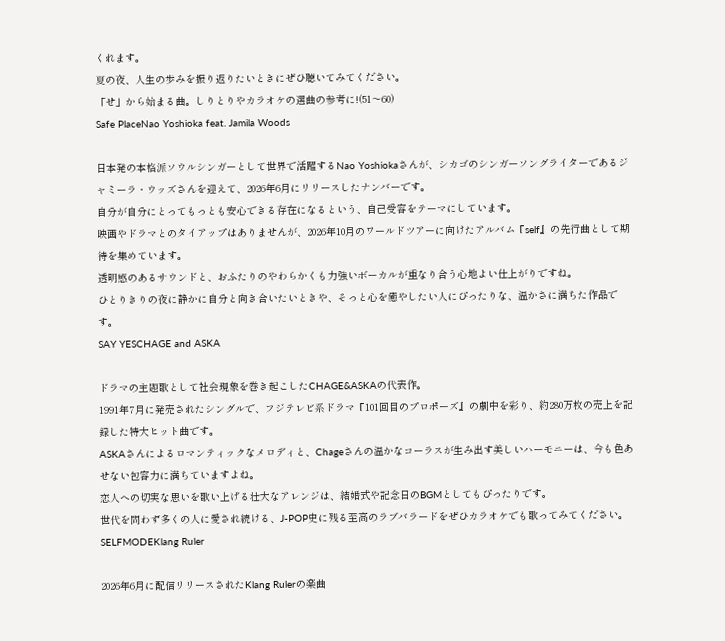くれます。
夏の夜、人生の歩みを振り返りたいときにぜひ聴いてみてください。
「せ」から始まる曲。しりとりやカラオケの選曲の参考に!(51〜60)
Safe PlaceNao Yoshioka feat. Jamila Woods

日本発の本格派ソウルシンガーとして世界で活躍するNao Yoshiokaさんが、シカゴのシンガーソングライターであるジャミーラ・ウッズさんを迎えて、2026年6月にリリースしたナンバーです。
自分が自分にとってもっとも安心できる存在になるという、自己受容をテーマにしています。
映画やドラマとのタイアップはありませんが、2026年10月のワールドツアーに向けたアルバム『self』の先行曲として期待を集めています。
透明感のあるサウンドと、おふたりのやわらかくも力強いボーカルが重なり合う心地よい仕上がりですね。
ひとりきりの夜に静かに自分と向き合いたいときや、そっと心を癒やしたい人にぴったりな、温かさに満ちた作品です。
SAY YESCHAGE and ASKA

ドラマの主題歌として社会現象を巻き起こしたCHAGE&ASKAの代表作。
1991年7月に発売されたシングルで、フジテレビ系ドラマ『101回目のプロポーズ』の劇中を彩り、約280万枚の売上を記録した特大ヒット曲です。
ASKAさんによるロマンティックなメロディと、Chageさんの温かなコーラスが生み出す美しいハーモニーは、今も色あせない包容力に満ちていますよね。
恋人への切実な思いを歌い上げる壮大なアレンジは、結婚式や記念日のBGMとしてもぴったりです。
世代を問わず多くの人に愛され続ける、J-POP史に残る至高のラブバラードをぜひカラオケでも歌ってみてください。
SELFMODEKlang Ruler

2026年6月に配信リリースされたKlang Rulerの楽曲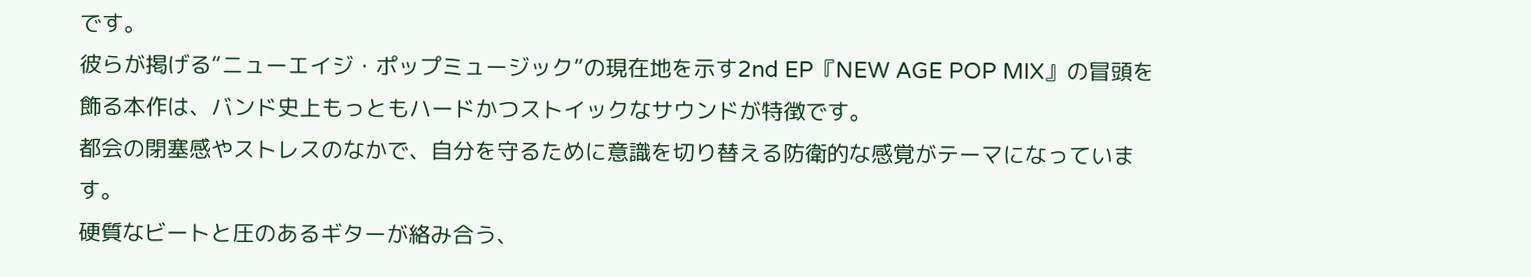です。
彼らが掲げる“ニューエイジ・ポップミュージック”の現在地を示す2nd EP『NEW AGE POP MIX』の冒頭を飾る本作は、バンド史上もっともハードかつストイックなサウンドが特徴です。
都会の閉塞感やストレスのなかで、自分を守るために意識を切り替える防衛的な感覚がテーマになっています。
硬質なビートと圧のあるギターが絡み合う、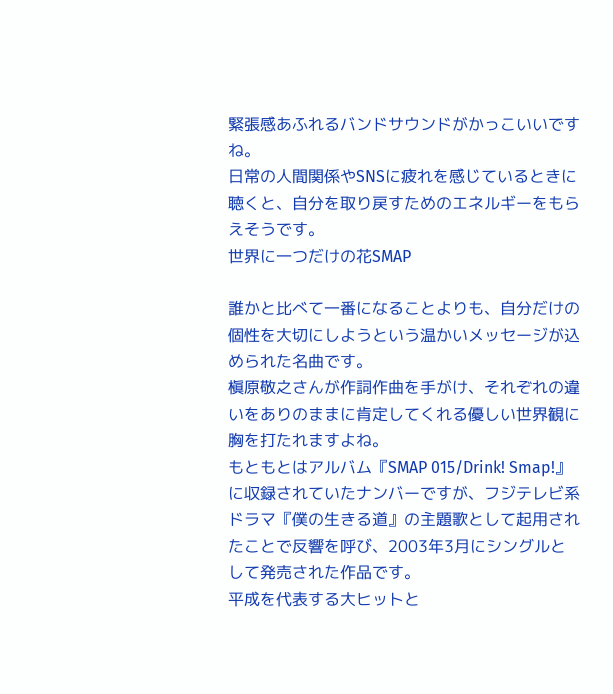緊張感あふれるバンドサウンドがかっこいいですね。
日常の人間関係やSNSに疲れを感じているときに聴くと、自分を取り戻すためのエネルギーをもらえそうです。
世界に一つだけの花SMAP

誰かと比べて一番になることよりも、自分だけの個性を大切にしようという温かいメッセージが込められた名曲です。
槇原敬之さんが作詞作曲を手がけ、それぞれの違いをありのままに肯定してくれる優しい世界観に胸を打たれますよね。
もともとはアルバム『SMAP 015/Drink! Smap!』に収録されていたナンバーですが、フジテレビ系ドラマ『僕の生きる道』の主題歌として起用されたことで反響を呼び、2003年3月にシングルとして発売された作品です。
平成を代表する大ヒットと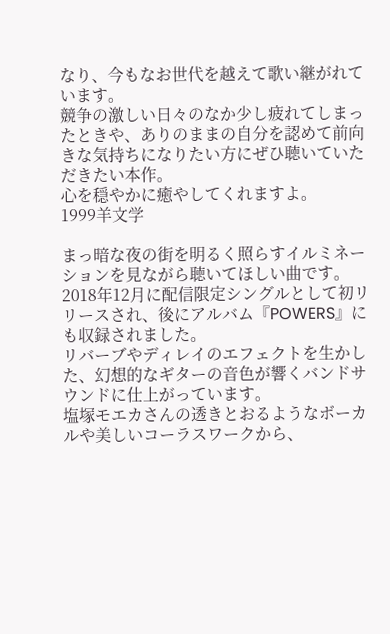なり、今もなお世代を越えて歌い継がれています。
競争の激しい日々のなか少し疲れてしまったときや、ありのままの自分を認めて前向きな気持ちになりたい方にぜひ聴いていただきたい本作。
心を穏やかに癒やしてくれますよ。
1999羊文学

まっ暗な夜の街を明るく照らすイルミネーションを見ながら聴いてほしい曲です。
2018年12月に配信限定シングルとして初リリースされ、後にアルバム『POWERS』にも収録されました。
リバーブやディレイのエフェクトを生かした、幻想的なギターの音色が響くバンドサウンドに仕上がっています。
塩塚モエカさんの透きとおるようなボーカルや美しいコーラスワークから、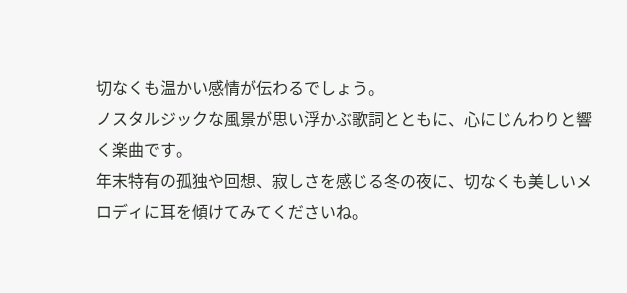切なくも温かい感情が伝わるでしょう。
ノスタルジックな風景が思い浮かぶ歌詞とともに、心にじんわりと響く楽曲です。
年末特有の孤独や回想、寂しさを感じる冬の夜に、切なくも美しいメロディに耳を傾けてみてくださいね。